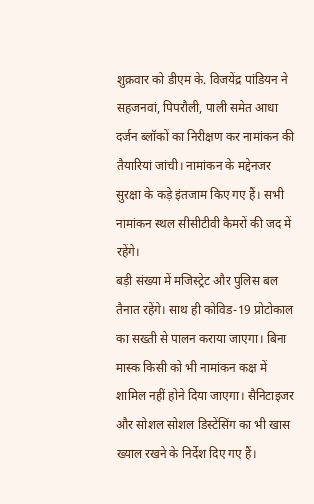शुक्रवार को डीएम के. विजयेंद्र पांडियन ने सहजनवां, पिपरौली, पाली समेत आधा दर्जन ब्लॉकों का निरीक्षण कर नामांकन की तैयारियां जांची। नामांकन के मद्देनजर सुरक्षा के कड़े इंतजाम किए गए हैं। सभी नामांकन स्थल सीसीटीवी कैमरों की जद में रहेंगे।
बड़ी संख्या में मजिस्ट्रेट और पुलिस बल तैनात रहेंगे। साथ ही कोविड-19 प्रोटोकाल का सख्ती से पालन कराया जाएगा। बिना मास्क किसी को भी नामांकन कक्ष में शामिल नहीं होने दिया जाएगा। सैनिटाइजर और सोशल सोशल डिस्टेंसिंग का भी खास ख्याल रखने के निर्देश दिए गए हैं।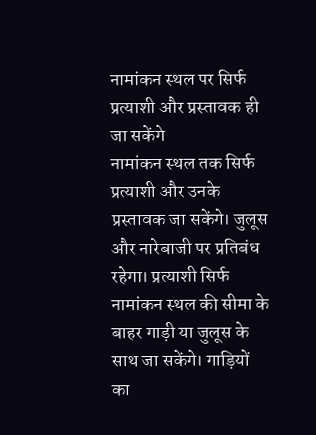नामांकन स्थल पर सिर्फ प्रत्याशी और प्रस्तावक ही जा सकेंगे
नामांकन स्थल तक सिर्फ प्रत्याशी और उनके प्रस्तावक जा सकेंगे। जुलूस और नारेबाजी पर प्रतिबंध रहेगा। प्रत्याशी सिर्फ नामांकन स्थल की सीमा के बाहर गाड़ी या जुलूस के साथ जा सकेंगे। गाड़ियों का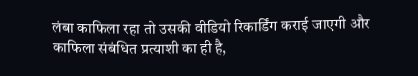लंबा काफिला रहा तो उसकी वीडियो रिकार्डिंग कराई जाएगी और काफिला संबंधित प्रत्याशी का ही है,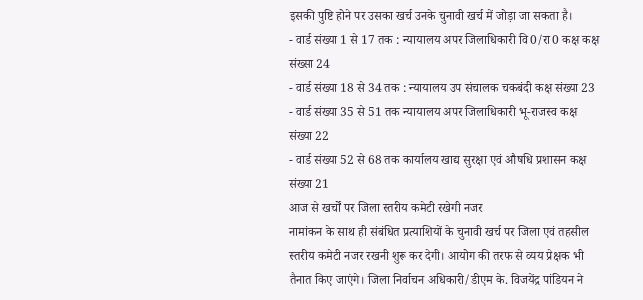इसकी पुष्टि होने पर उसका खर्च उनके चुनावी खर्च में जोड़ा जा सकता है।
- वार्ड संख्या 1 से 17 तक : न्यायालय अपर जिलाधिकारी वि0/रा0 कक्ष कक्ष संख्सा 24
- वार्ड संख्या 18 से 34 तक : न्यायालय उप संचालक चकबंदी कक्ष संख्या 23
- वार्ड संख्या 35 से 51 तक न्यायालय अपर जिलाधिकारी भू-राजस्व कक्ष संख्या 22
- वार्ड संख्या 52 से 68 तक कार्यालय खाद्य सुरक्षा एवं औषधि प्रशासन कक्ष संख्या 21
आज से खर्चों पर जिला स्तरीय कमेटी रखेगी नजर
नामांकन के साथ ही संबंधित प्रत्याशियों के चुनावी खर्च पर जिला एवं तहसील स्तरीय कमेटी नजर रखनी शुरू कर देगी। आयोग की तरफ से व्यय प्रेक्षक भी तैनात किए जाएंगे। जिला निर्वाचन अधिकारी/डीएम के. विजयेंद्र पांडियन ने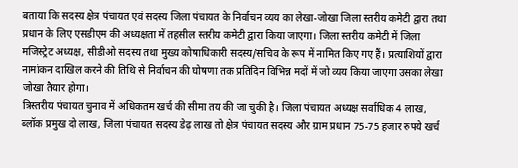बताया कि सदस्य क्षेत्र पंचायत एवं सदस्य जिला पंचायत के निर्वाचन व्यय का लेखा-जोखा जिला स्तरीय कमेटी द्वारा तथा प्रधान के लिए एसडीएम की अध्यक्षता में तहसील स्तरीय कमेटी द्वारा किया जाएगा। जिला स्तरीय कमेटी में जिला मजिस्ट्रेट अध्यक्ष, सीडीओ सदस्य तथा मुख्य कोषाधिकारी सदस्य/सचिव के रूप में नामित किए गए हैं। प्रत्याशियों द्वारा नामांकन दाखिल करने की तिथि से निर्वाचन की घोषणा तक प्रतिदिन विभिन्न मदों में जो व्यय किया जाएगा उसका लेखा जोखा तैयार होगा।
त्रिस्तरीय पंचायत चुनाव में अधिकतम खर्च की सीमा तय की जा चुकी है। जिला पंचायत अध्यक्ष सर्वाधिक 4 लाख, ब्लॉक प्रमुख दो लाख, जिला पंचायत सदस्य डेढ़ लाख तो क्षेत्र पंचायत सदस्य और ग्राम प्रधान 75-75 हजार रुपये खर्च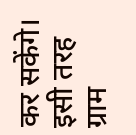कर सकेंगे। इसी तरह ग्राम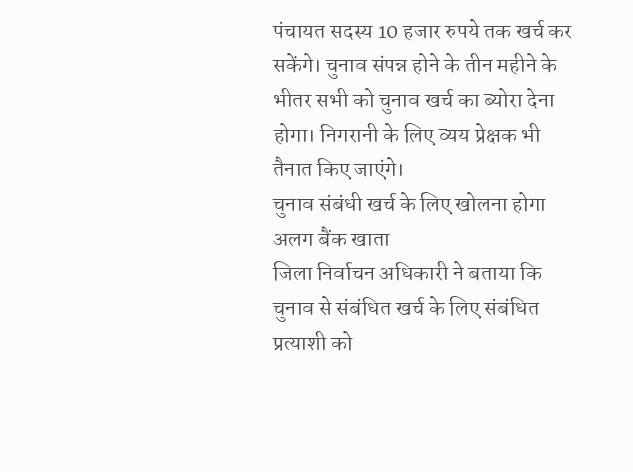पंचायत सदस्य 10 हजार रुपये तक खर्च कर सकेंगे। चुनाव संपन्न होने के तीन महीने के भीतर सभी को चुनाव खर्च का ब्योरा देना होगा। निगरानी के लिए व्यय प्रेक्षक भी तैनात किए जाएंगे।
चुनाव संबंधी खर्च के लिए खोलना होगा अलग बैंक खाता
जिला निर्वाचन अधिकारी ने बताया कि चुनाव से संबंधित खर्च के लिए संबंधित प्रत्याशी को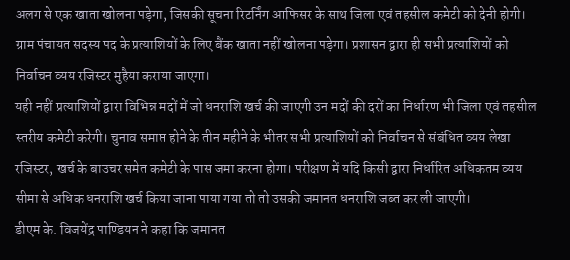अलग से एक खाता खोलना पड़ेगा, जिसकी सूचना रिटर्निंग आफिसर के साथ जिला एवं तहसील कमेटी को देनी होगी। ग्राम पंचायत सदस्य पद के प्रत्याशियों के लिए बैंक खाता नहीं खोलना पड़ेगा। प्रशासन द्वारा ही सभी प्रत्याशियों को निर्वाचन व्यय रजिस्टर मुहैया कराया जाएगा।
यही नहीं प्रत्याशियों द्वारा विभिन्न मदों में जो धनराशि खर्च की जाएगी उन मदों की दरों का निर्धारण भी जिला एवं तहसील स्तरीय कमेटी करेगी। चुनाव समाप्त होने के तीन महीने के भीतर सभी प्रत्याशियों को निर्वाचन से संबंधित व्यय लेखा रजिस्टर, खर्च के बाउचर समेत कमेटी के पास जमा करना होगा। परीक्षण में यदि किसी द्वारा निर्धारित अधिकतम व्यय सीमा से अधिक धनराशि खर्च किया जाना पाया गया तो तो उसकी जमानत धनराशि जब्त कर ली जाएगी।
डीएम के. विजयेंद्र पाण्डियन ने कहा कि जमानत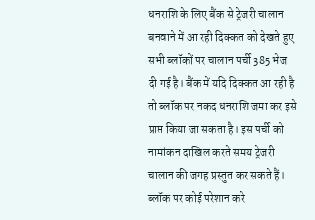धनराशि के लिए बैंक से ट्रेजरी चालान बनवाने में आ रही दिक्कत को देखते हुए सभी ब्लॉकों पर चालान पर्ची 385 भेज दी गई है। बैंक में यदि दिक्कत आ रही है तो ब्लॉक पर नकद धनराशि जमा कर इसे प्राप्त किया जा सकता है। इस पर्ची को नामांकन दाखिल करते समय ट्रेजरी चालान की जगह प्रस्तुत कर सकते हैं। ब्लॉक पर कोई परेशान करे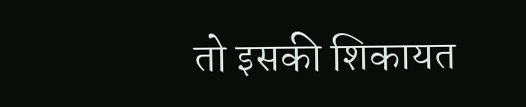तो इसकी शिकायत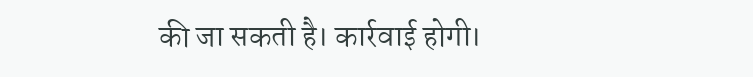की जा सकती है। कार्रवाई होगी।